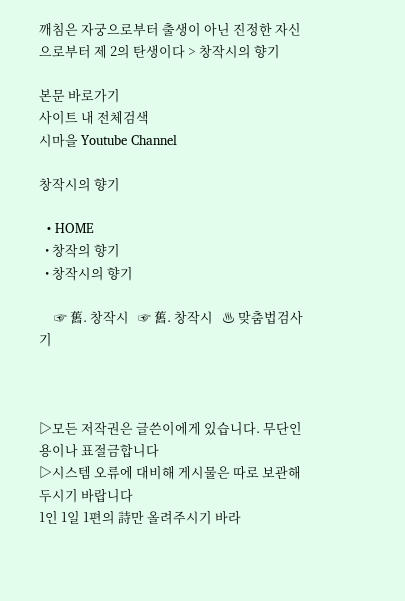깨침은 자궁으로부터 출생이 아닌 진정한 자신으로부터 제 2의 탄생이다 > 창작시의 향기

본문 바로가기
사이트 내 전체검색
시마을 Youtube Channel

창작시의 향기

  • HOME
  • 창작의 향기
  • 창작시의 향기

     ☞ 舊. 창작시   ☞ 舊. 창작시   ♨ 맞춤법검사기



▷모든 저작권은 글쓴이에게 있습니다. 무단인용이나 표절금합니다
▷시스템 오류에 대비해 게시물은 따로 보관해두시기 바랍니다
1인 1일 1편의 詩만 올려주시기 바라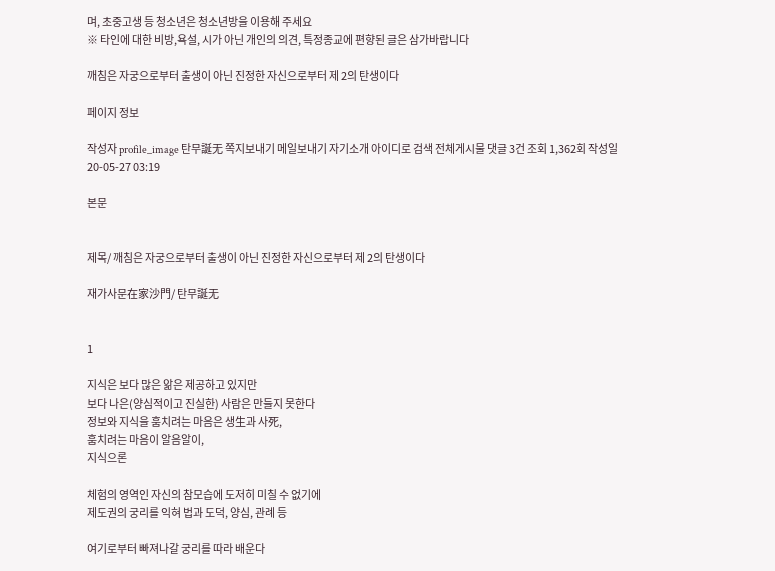며, 초중고생 등 청소년은 청소년방을 이용해 주세요
※ 타인에 대한 비방,욕설, 시가 아닌 개인의 의견, 특정종교에 편향된 글은 삼가바랍니다

깨침은 자궁으로부터 출생이 아닌 진정한 자신으로부터 제 2의 탄생이다

페이지 정보

작성자 profile_image 탄무誕无 쪽지보내기 메일보내기 자기소개 아이디로 검색 전체게시물 댓글 3건 조회 1,362회 작성일 20-05-27 03:19

본문


제목/ 깨침은 자궁으로부터 출생이 아닌 진정한 자신으로부터 제 2의 탄생이다

재가사문在家沙門/ 탄무誕无


1

지식은 보다 많은 앎은 제공하고 있지만
보다 나은(양심적이고 진실한) 사람은 만들지 못한다
정보와 지식을 훔치려는 마음은 생生과 사死,
훔치려는 마음이 알음알이,
지식으론

체험의 영역인 자신의 참모습에 도저히 미칠 수 없기에
제도권의 궁리를 익혀 법과 도덕, 양심, 관례 등

여기로부터 빠져나갈 궁리를 따라 배운다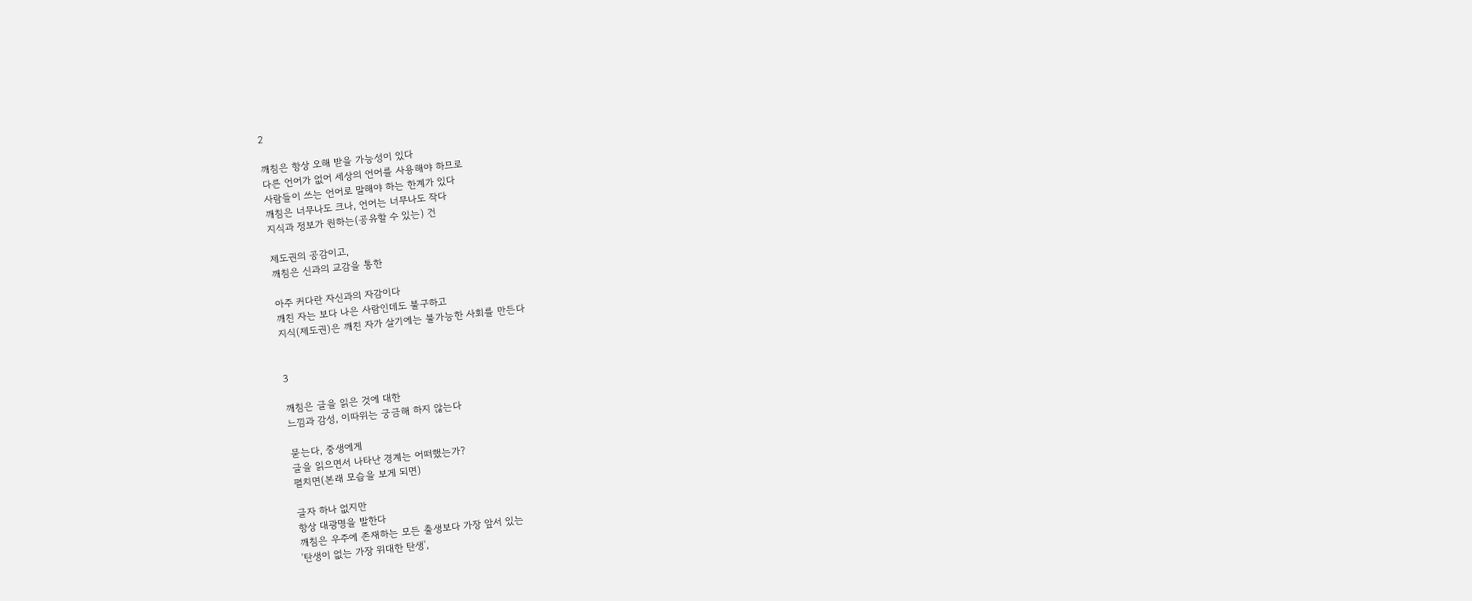2

깨침은 항상 오해 받을 가능성이 있다
다른 언어가 없어 세상의 언어를 사용해야 하므로
사람들이 쓰는 언어로 말해야 하는 한계가 있다
깨침은 너무나도 크나, 언어는 너무나도 작다
지식과 정보가 원하는(공유할 수 있는) 건

제도권의 공감이고,
깨침은 신과의 교감을 통한

아주 커다란 자신과의 자감이다
깨친 자는 보다 나은 사람인데도 불구하고
지식(제도권)은 깨친 자가 살기에는 불가능한 사회를 만든다


3

깨침은 글을 읽은 것에 대한
느낌과 감성, 이따위는 궁금해 하지 않는다

묻는다, 중생에게
글을 읽으면서 나타난 경계는 어떠했는가?
펼치면(본래 모습을 보게 되면)

글자 하나 없지만
항상 대광명을 발한다
깨침은 우주에 존재하는 모든 출생보다 가장 앞서 있는
'탄생이 없는 가장 위대한 탄생',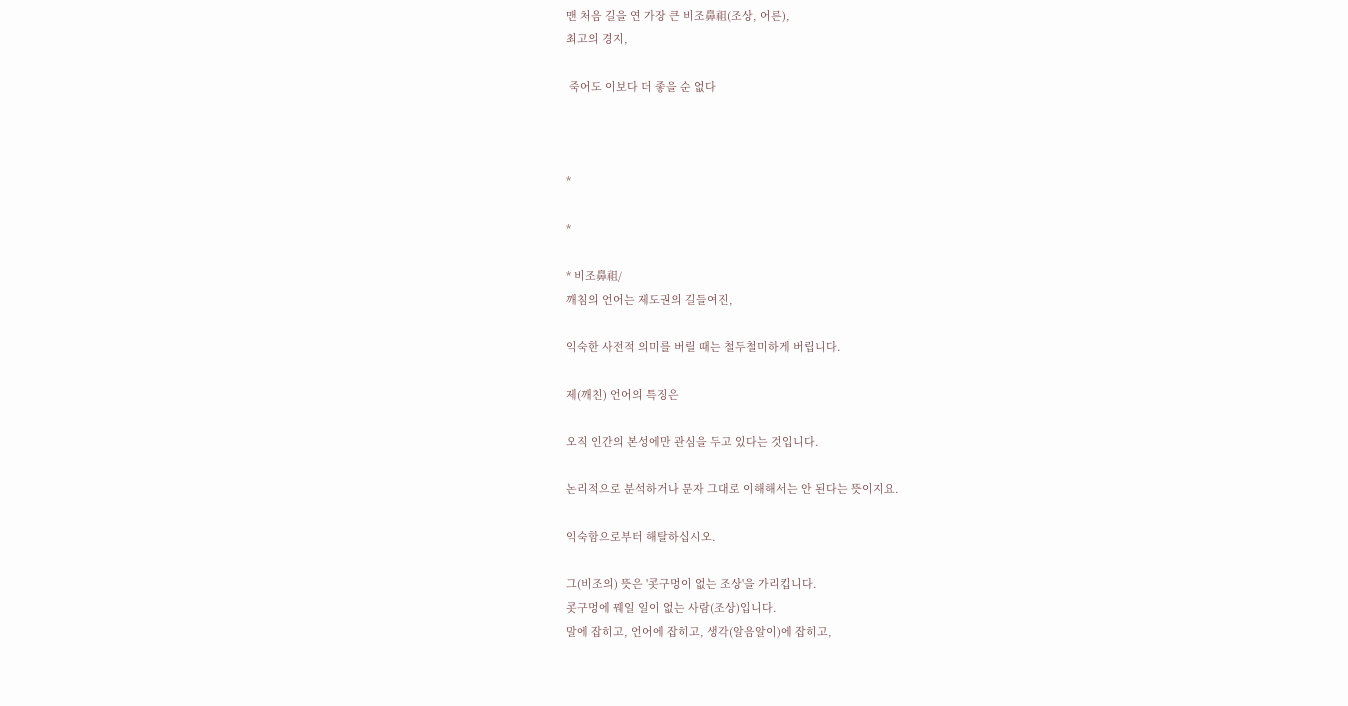맨 처음 길을 연 가장 큰 비조鼻祖(조상, 어른),
최고의 경지,

 죽어도 이보다 더 좋을 순 없다



*

*

* 비조鼻祖/
깨침의 언어는 제도권의 길들여진,

익숙한 사전적 의미를 버릴 때는 철두철미하게 버립니다.

제(깨친) 언어의 특징은

오직 인간의 본성에만 관심을 두고 있다는 것입니다.

논리적으로 분석하거나 문자 그대로 이해해서는 안 된다는 뜻이지요.

익숙함으로부터 해탈하십시오.

그(비조의) 뜻은 '콧구멍이 없는 조상'을 가리킵니다.
콧구멍에 꿰일 일이 없는 사람(조상)입니다.
말에 잡히고, 언어에 잡히고, 생각(알음알이)에 잡히고,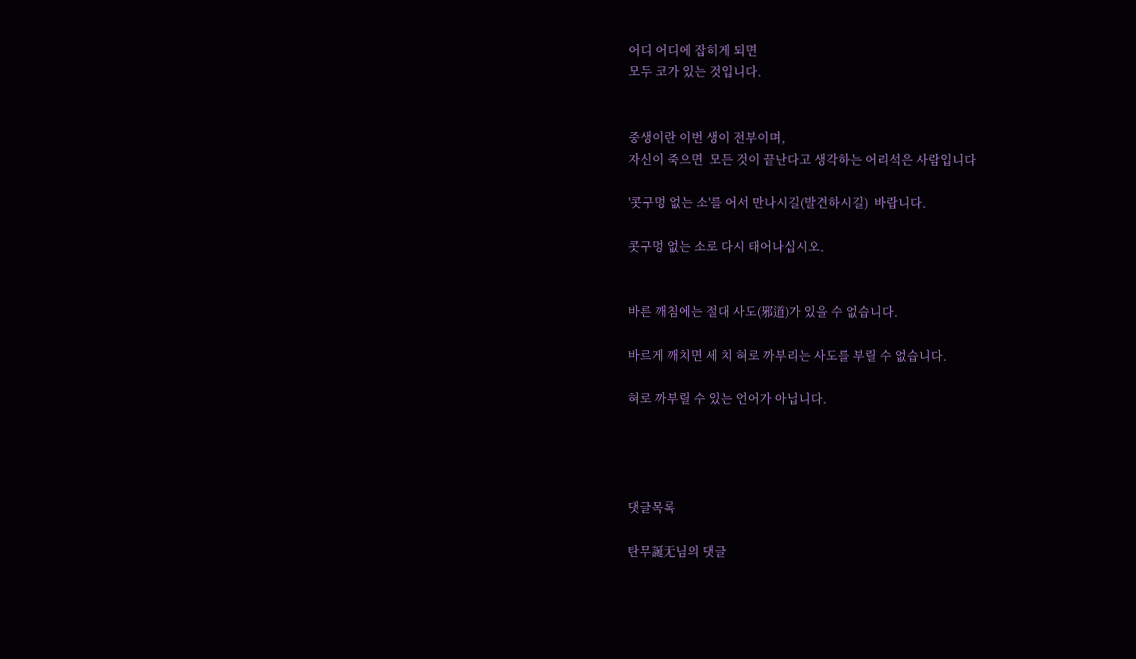어디 어디에 잡히게 되면
모두 코가 있는 것입니다.


중생이란 이번 생이 전부이며,
자신이 죽으면  모든 것이 끝난다고 생각하는 어리석은 사람입니다

'콧구멍 없는 소'를 어서 만나시길(발견하시길)  바랍니다.

콧구멍 없는 소로 다시 태어나십시오.


바른 깨침에는 절대 사도(邪道)가 있을 수 없습니다.

바르게 깨치면 세 치 혀로 까부리는 사도를 부릴 수 없습니다.

혀로 까부릴 수 있는 언어가 아닙니다.




댓글목록

탄무誕无님의 댓글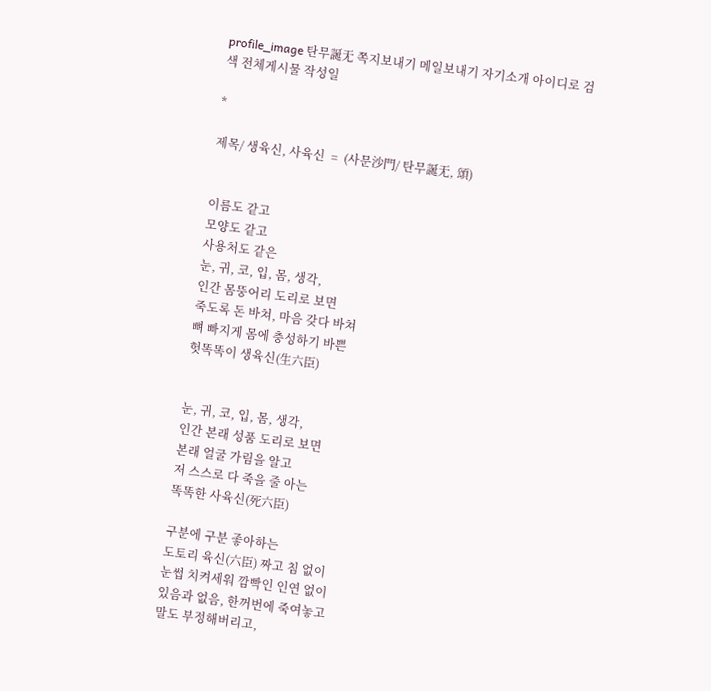profile_image 탄무誕无 쪽지보내기 메일보내기 자기소개 아이디로 검색 전체게시물 작성일

*

제목/ 생육신, 사육신  =  (사문沙門/ 탄무誕无, 頌)


이름도 같고
모양도 같고
사용처도 같은
눈, 귀, 코, 입, 몸, 생각,
인간 몸뚱어리 도리로 보면
죽도록 돈 바쳐, 마음 갖다 바쳐
뼈 빠지게 몸에 충성하기 바쁜
헛똑똑이 생육신(生六臣)


눈, 귀, 코, 입, 몸, 생각,
인간 본래 성품 도리로 보면
본래 얼굴 가림을 알고
저 스스로 다 죽을 줄 아는
똑똑한 사육신(死六臣)

구분에 구분 좋아하는
도토리 육신(六臣) 짜고 침 없이
눈썹 치켜세워 깜빡인 인연 없이
있음과 없음, 한꺼번에 죽여놓고
말도 부정해버리고,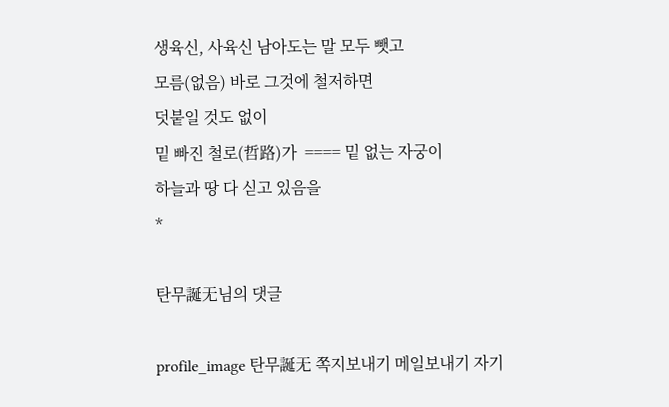생육신, 사육신 남아도는 말 모두 뺏고
모름(없음) 바로 그것에 철저하면
덧붙일 것도 없이
밑 빠진 철로(哲路)가  ==== 밑 없는 자궁이
하늘과 땅 다 싣고 있음을
*

탄무誕无님의 댓글

profile_image 탄무誕无 쪽지보내기 메일보내기 자기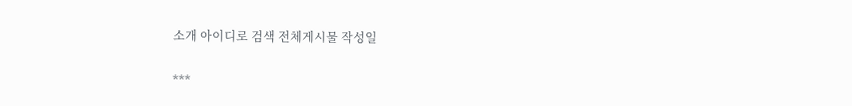소개 아이디로 검색 전체게시물 작성일

***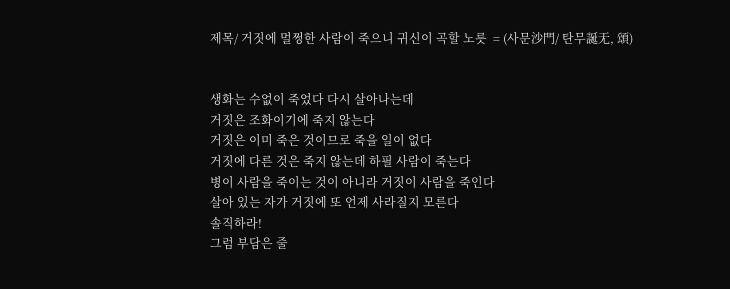제목/ 거짓에 멀쩡한 사람이 죽으니 귀신이 곡할 노릇  = (사문沙門/ 탄무誕无, 頌)


생화는 수없이 죽었다 다시 살아나는데
거짓은 조화이기에 죽지 않는다
거짓은 이미 죽은 것이므로 죽을 일이 없다
거짓에 다른 것은 죽지 않는데 하필 사람이 죽는다
병이 사람을 죽이는 것이 아니라 거짓이 사람을 죽인다
살아 있는 자가 거짓에 또 언제 사라질지 모른다
솔직하라!
그럼 부담은 줄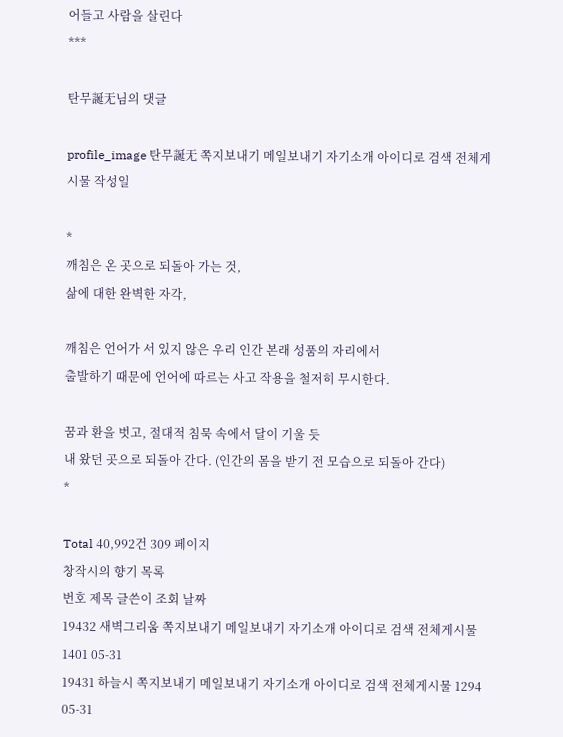어들고 사람을 살린다
***

탄무誕无님의 댓글

profile_image 탄무誕无 쪽지보내기 메일보내기 자기소개 아이디로 검색 전체게시물 작성일

*
깨침은 온 곳으로 되돌아 가는 것,
삶에 대한 완벽한 자각,

깨침은 언어가 서 있지 않은 우리 인간 본래 성품의 자리에서
출발하기 때문에 언어에 따르는 사고 작용을 철저히 무시한다.

꿈과 환을 벗고, 절대적 침묵 속에서 달이 기울 듯
내 왔던 곳으로 되돌아 간다. (인간의 몸을 받기 전 모습으로 되돌아 간다)
*

Total 40,992건 309 페이지
창작시의 향기 목록
번호 제목 글쓴이 조회 날짜
19432 새벽그리움 쪽지보내기 메일보내기 자기소개 아이디로 검색 전체게시물 1401 05-31
19431 하늘시 쪽지보내기 메일보내기 자기소개 아이디로 검색 전체게시물 1294 05-31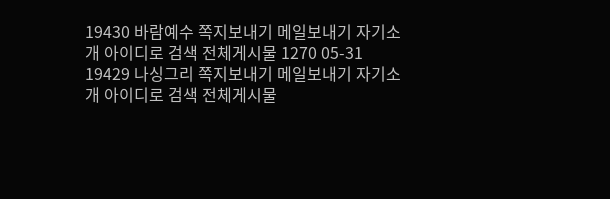19430 바람예수 쪽지보내기 메일보내기 자기소개 아이디로 검색 전체게시물 1270 05-31
19429 나싱그리 쪽지보내기 메일보내기 자기소개 아이디로 검색 전체게시물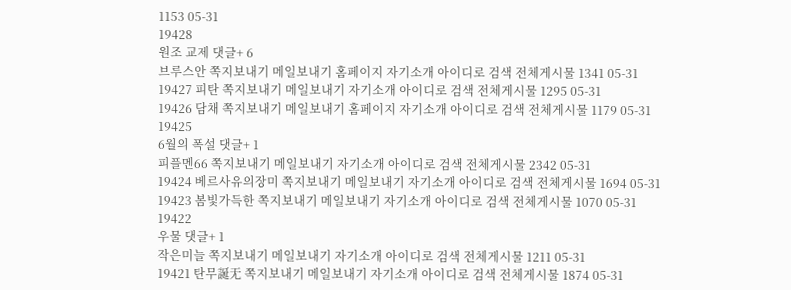1153 05-31
19428
원조 교제 댓글+ 6
브루스안 쪽지보내기 메일보내기 홈페이지 자기소개 아이디로 검색 전체게시물 1341 05-31
19427 피탄 쪽지보내기 메일보내기 자기소개 아이디로 검색 전체게시물 1295 05-31
19426 담채 쪽지보내기 메일보내기 홈페이지 자기소개 아이디로 검색 전체게시물 1179 05-31
19425
6월의 폭설 댓글+ 1
피플멘66 쪽지보내기 메일보내기 자기소개 아이디로 검색 전체게시물 2342 05-31
19424 베르사유의장미 쪽지보내기 메일보내기 자기소개 아이디로 검색 전체게시물 1694 05-31
19423 봄빛가득한 쪽지보내기 메일보내기 자기소개 아이디로 검색 전체게시물 1070 05-31
19422
우물 댓글+ 1
작은미늘 쪽지보내기 메일보내기 자기소개 아이디로 검색 전체게시물 1211 05-31
19421 탄무誕无 쪽지보내기 메일보내기 자기소개 아이디로 검색 전체게시물 1874 05-31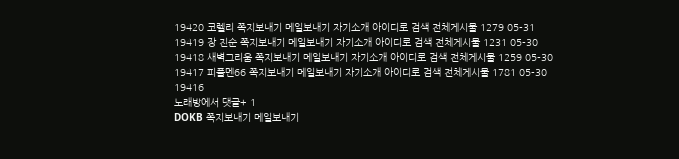19420 코렐리 쪽지보내기 메일보내기 자기소개 아이디로 검색 전체게시물 1279 05-31
19419 장 진순 쪽지보내기 메일보내기 자기소개 아이디로 검색 전체게시물 1231 05-30
19418 새벽그리움 쪽지보내기 메일보내기 자기소개 아이디로 검색 전체게시물 1259 05-30
19417 피플멘66 쪽지보내기 메일보내기 자기소개 아이디로 검색 전체게시물 1781 05-30
19416
노래방에서 댓글+ 1
DOKB 쪽지보내기 메일보내기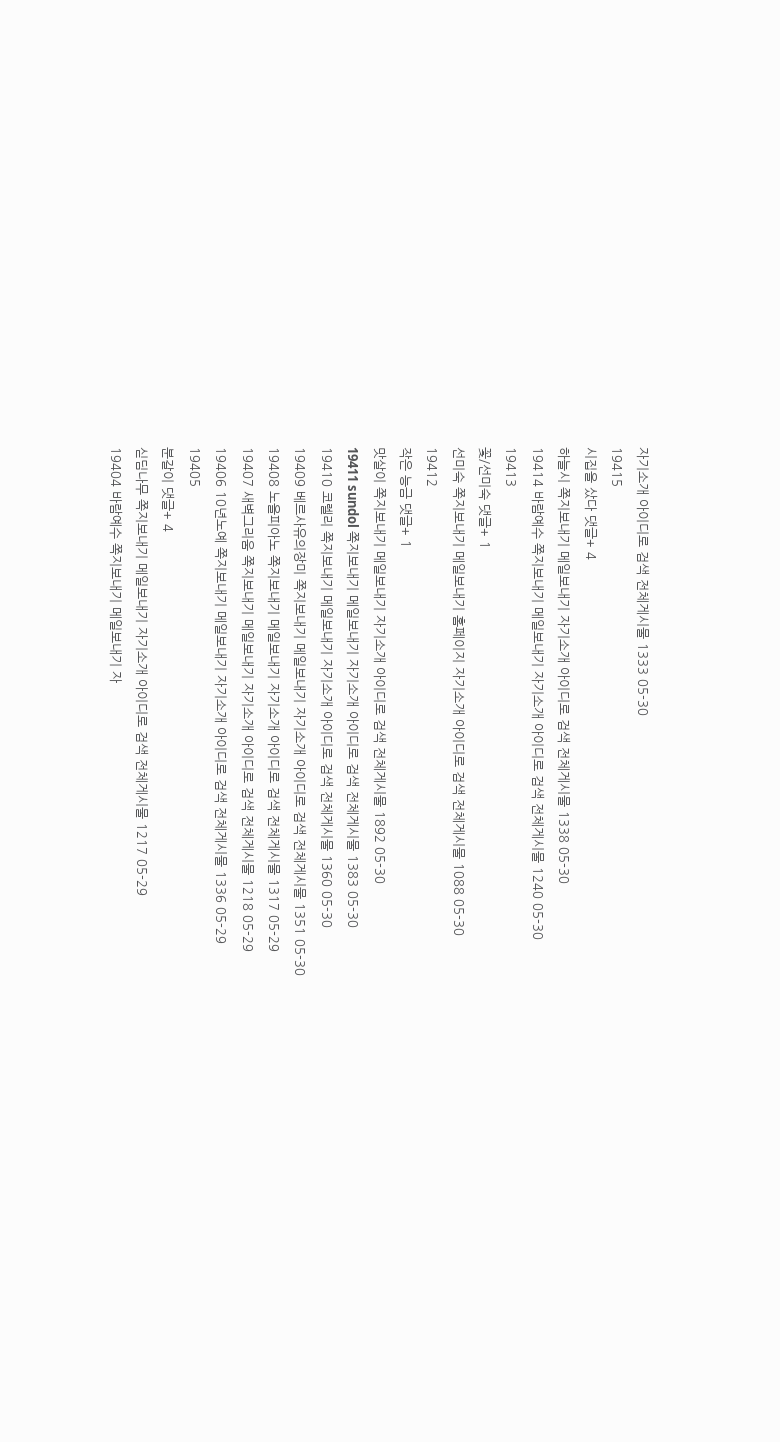자기소개 아이디로 검색 전체게시물 1333 05-30
19415
시집을 샀다 댓글+ 4
하늘시 쪽지보내기 메일보내기 자기소개 아이디로 검색 전체게시물 1338 05-30
19414 바람예수 쪽지보내기 메일보내기 자기소개 아이디로 검색 전체게시물 1240 05-30
19413
꽃/선미숙 댓글+ 1
선미숙 쪽지보내기 메일보내기 홈페이지 자기소개 아이디로 검색 전체게시물 1088 05-30
19412
작은 능금 댓글+ 1
맛살이 쪽지보내기 메일보내기 자기소개 아이디로 검색 전체게시물 1892 05-30
19411 sundol 쪽지보내기 메일보내기 자기소개 아이디로 검색 전체게시물 1383 05-30
19410 코렐리 쪽지보내기 메일보내기 자기소개 아이디로 검색 전체게시물 1360 05-30
19409 베르사유의장미 쪽지보내기 메일보내기 자기소개 아이디로 검색 전체게시물 1351 05-30
19408 노을피아노 쪽지보내기 메일보내기 자기소개 아이디로 검색 전체게시물 1317 05-29
19407 새벽그리움 쪽지보내기 메일보내기 자기소개 아이디로 검색 전체게시물 1218 05-29
19406 10년노예 쪽지보내기 메일보내기 자기소개 아이디로 검색 전체게시물 1336 05-29
19405
분갈이 댓글+ 4
싣딤나무 쪽지보내기 메일보내기 자기소개 아이디로 검색 전체게시물 1217 05-29
19404 바람예수 쪽지보내기 메일보내기 자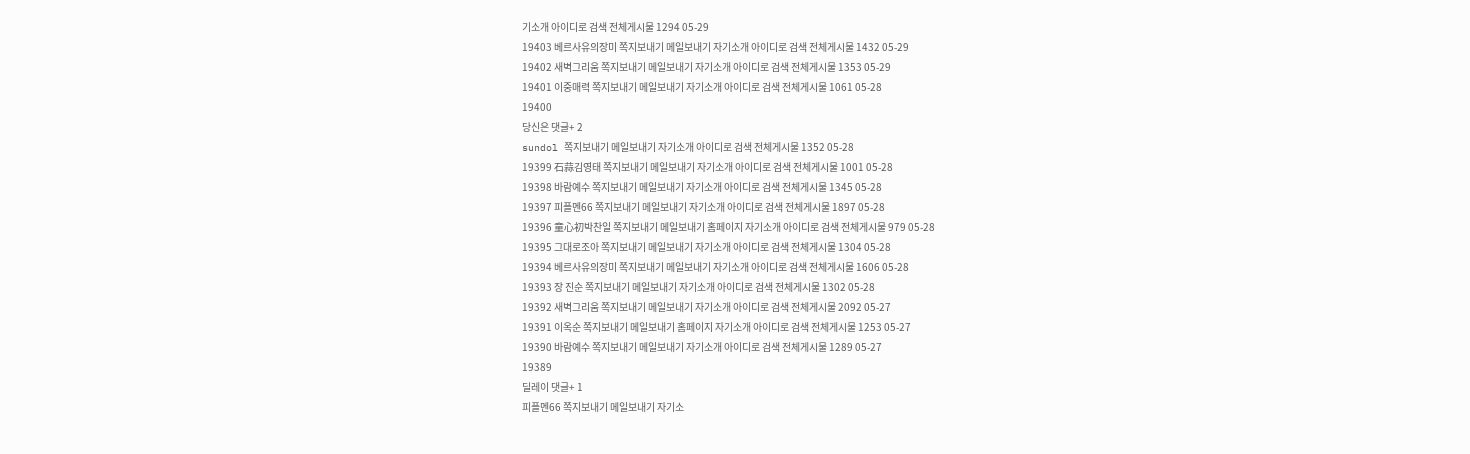기소개 아이디로 검색 전체게시물 1294 05-29
19403 베르사유의장미 쪽지보내기 메일보내기 자기소개 아이디로 검색 전체게시물 1432 05-29
19402 새벽그리움 쪽지보내기 메일보내기 자기소개 아이디로 검색 전체게시물 1353 05-29
19401 이중매력 쪽지보내기 메일보내기 자기소개 아이디로 검색 전체게시물 1061 05-28
19400
당신은 댓글+ 2
sundol 쪽지보내기 메일보내기 자기소개 아이디로 검색 전체게시물 1352 05-28
19399 石蒜김영태 쪽지보내기 메일보내기 자기소개 아이디로 검색 전체게시물 1001 05-28
19398 바람예수 쪽지보내기 메일보내기 자기소개 아이디로 검색 전체게시물 1345 05-28
19397 피플멘66 쪽지보내기 메일보내기 자기소개 아이디로 검색 전체게시물 1897 05-28
19396 童心初박찬일 쪽지보내기 메일보내기 홈페이지 자기소개 아이디로 검색 전체게시물 979 05-28
19395 그대로조아 쪽지보내기 메일보내기 자기소개 아이디로 검색 전체게시물 1304 05-28
19394 베르사유의장미 쪽지보내기 메일보내기 자기소개 아이디로 검색 전체게시물 1606 05-28
19393 장 진순 쪽지보내기 메일보내기 자기소개 아이디로 검색 전체게시물 1302 05-28
19392 새벽그리움 쪽지보내기 메일보내기 자기소개 아이디로 검색 전체게시물 2092 05-27
19391 이옥순 쪽지보내기 메일보내기 홈페이지 자기소개 아이디로 검색 전체게시물 1253 05-27
19390 바람예수 쪽지보내기 메일보내기 자기소개 아이디로 검색 전체게시물 1289 05-27
19389
딜레이 댓글+ 1
피플멘66 쪽지보내기 메일보내기 자기소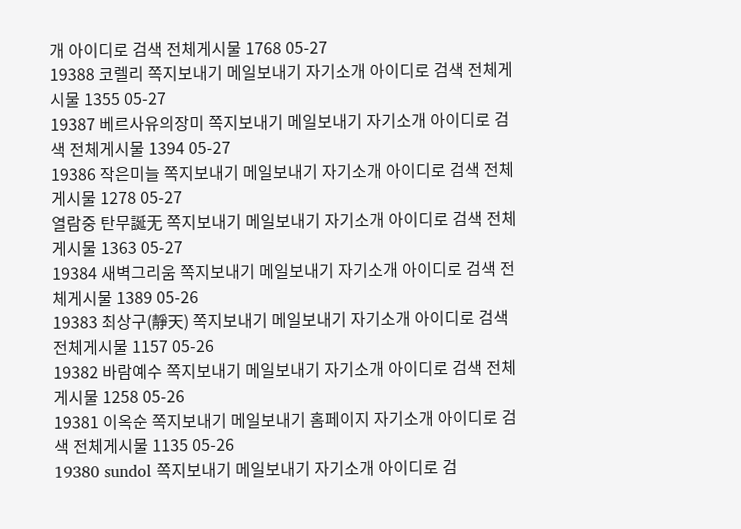개 아이디로 검색 전체게시물 1768 05-27
19388 코렐리 쪽지보내기 메일보내기 자기소개 아이디로 검색 전체게시물 1355 05-27
19387 베르사유의장미 쪽지보내기 메일보내기 자기소개 아이디로 검색 전체게시물 1394 05-27
19386 작은미늘 쪽지보내기 메일보내기 자기소개 아이디로 검색 전체게시물 1278 05-27
열람중 탄무誕无 쪽지보내기 메일보내기 자기소개 아이디로 검색 전체게시물 1363 05-27
19384 새벽그리움 쪽지보내기 메일보내기 자기소개 아이디로 검색 전체게시물 1389 05-26
19383 최상구(靜天) 쪽지보내기 메일보내기 자기소개 아이디로 검색 전체게시물 1157 05-26
19382 바람예수 쪽지보내기 메일보내기 자기소개 아이디로 검색 전체게시물 1258 05-26
19381 이옥순 쪽지보내기 메일보내기 홈페이지 자기소개 아이디로 검색 전체게시물 1135 05-26
19380 sundol 쪽지보내기 메일보내기 자기소개 아이디로 검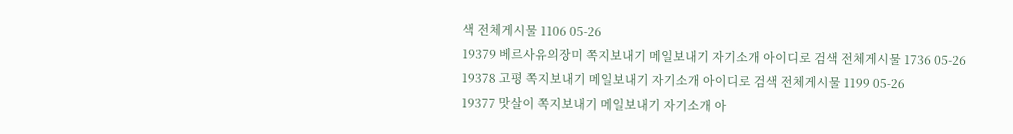색 전체게시물 1106 05-26
19379 베르사유의장미 쪽지보내기 메일보내기 자기소개 아이디로 검색 전체게시물 1736 05-26
19378 고평 쪽지보내기 메일보내기 자기소개 아이디로 검색 전체게시물 1199 05-26
19377 맛살이 쪽지보내기 메일보내기 자기소개 아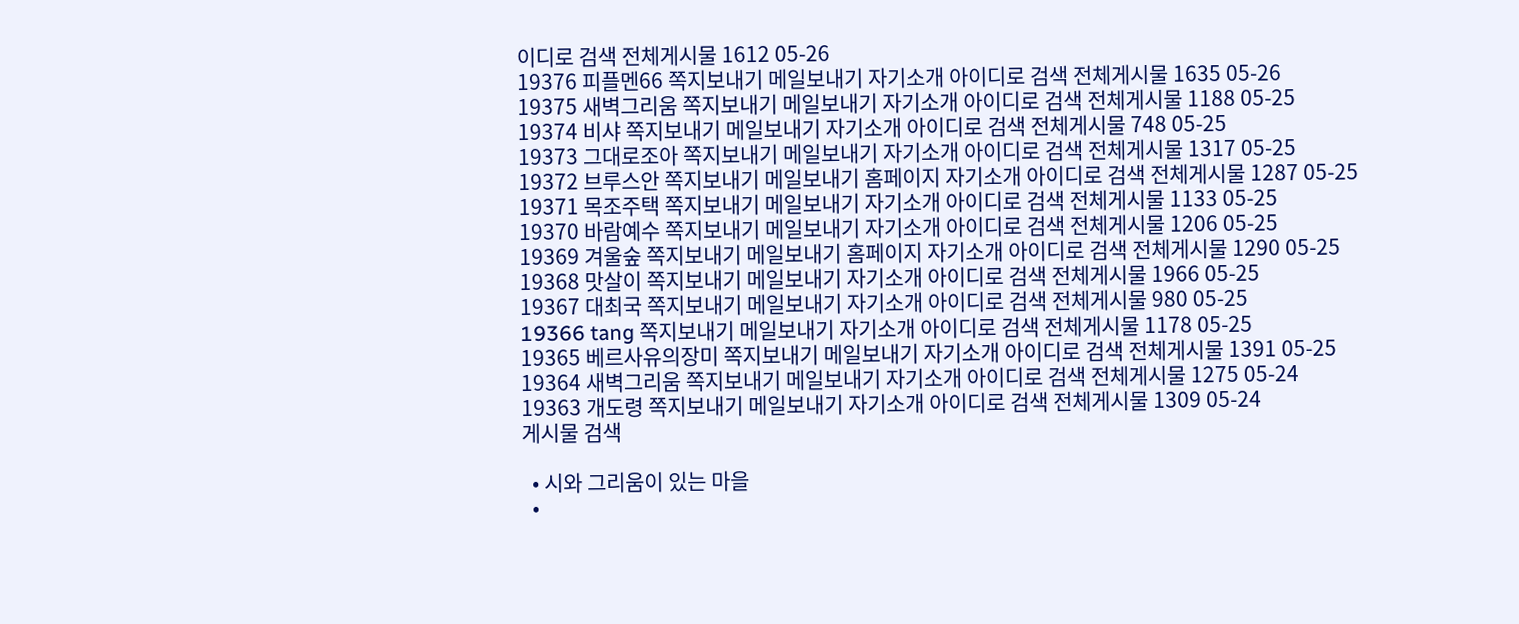이디로 검색 전체게시물 1612 05-26
19376 피플멘66 쪽지보내기 메일보내기 자기소개 아이디로 검색 전체게시물 1635 05-26
19375 새벽그리움 쪽지보내기 메일보내기 자기소개 아이디로 검색 전체게시물 1188 05-25
19374 비샤 쪽지보내기 메일보내기 자기소개 아이디로 검색 전체게시물 748 05-25
19373 그대로조아 쪽지보내기 메일보내기 자기소개 아이디로 검색 전체게시물 1317 05-25
19372 브루스안 쪽지보내기 메일보내기 홈페이지 자기소개 아이디로 검색 전체게시물 1287 05-25
19371 목조주택 쪽지보내기 메일보내기 자기소개 아이디로 검색 전체게시물 1133 05-25
19370 바람예수 쪽지보내기 메일보내기 자기소개 아이디로 검색 전체게시물 1206 05-25
19369 겨울숲 쪽지보내기 메일보내기 홈페이지 자기소개 아이디로 검색 전체게시물 1290 05-25
19368 맛살이 쪽지보내기 메일보내기 자기소개 아이디로 검색 전체게시물 1966 05-25
19367 대최국 쪽지보내기 메일보내기 자기소개 아이디로 검색 전체게시물 980 05-25
19366 tang 쪽지보내기 메일보내기 자기소개 아이디로 검색 전체게시물 1178 05-25
19365 베르사유의장미 쪽지보내기 메일보내기 자기소개 아이디로 검색 전체게시물 1391 05-25
19364 새벽그리움 쪽지보내기 메일보내기 자기소개 아이디로 검색 전체게시물 1275 05-24
19363 개도령 쪽지보내기 메일보내기 자기소개 아이디로 검색 전체게시물 1309 05-24
게시물 검색

  • 시와 그리움이 있는 마을
  •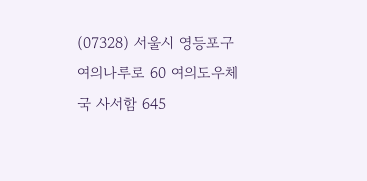(07328) 서울시 영등포구 여의나루로 60 여의도우체국 사서함 645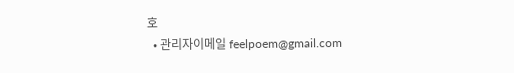호
  • 관리자이메일 feelpoem@gmail.com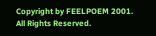Copyright by FEELPOEM 2001. All Rights Reserved.